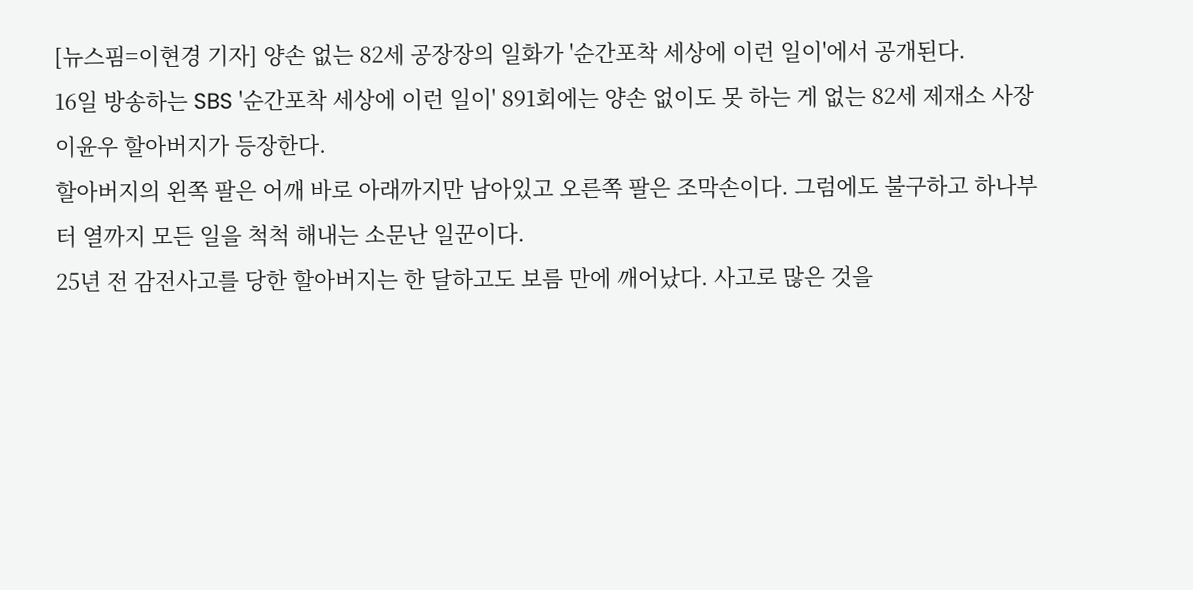[뉴스핌=이현경 기자] 양손 없는 82세 공장장의 일화가 '순간포착 세상에 이런 일이'에서 공개된다.
16일 방송하는 SBS '순간포착 세상에 이런 일이' 891회에는 양손 없이도 못 하는 게 없는 82세 제재소 사장 이윤우 할아버지가 등장한다.
할아버지의 왼쪽 팔은 어깨 바로 아래까지만 남아있고 오른쪽 팔은 조막손이다. 그럼에도 불구하고 하나부터 열까지 모든 일을 척척 해내는 소문난 일꾼이다.
25년 전 감전사고를 당한 할아버지는 한 달하고도 보름 만에 깨어났다. 사고로 많은 것을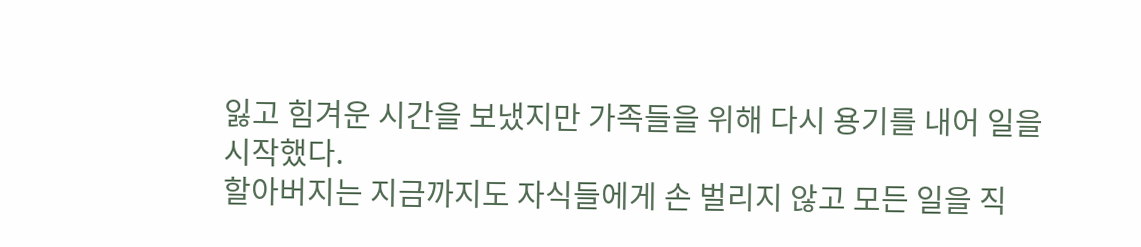잃고 힘겨운 시간을 보냈지만 가족들을 위해 다시 용기를 내어 일을 시작했다.
할아버지는 지금까지도 자식들에게 손 벌리지 않고 모든 일을 직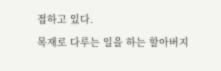접하고 있다.
목재로 다루는 일을 하는 할아버지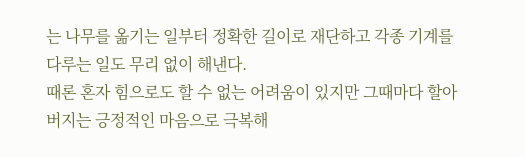는 나무를 옮기는 일부터 정확한 길이로 재단하고 각종 기계를 다루는 일도 무리 없이 해낸다.
때론 혼자 힘으로도 할 수 없는 어려움이 있지만 그때마다 할아버지는 긍정적인 마음으로 극복해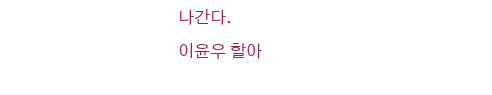나간다.
이윤우 할아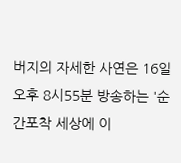버지의 자세한 사연은 16일 오후 8시55분 방송하는 '순간포착 세상에 이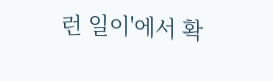런 일이'에서 확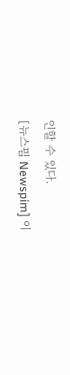인할 수 있다.
[뉴스핌 Newspim] 이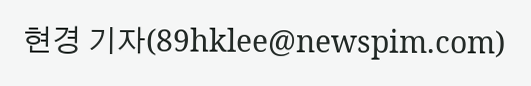현경 기자(89hklee@newspim.com)